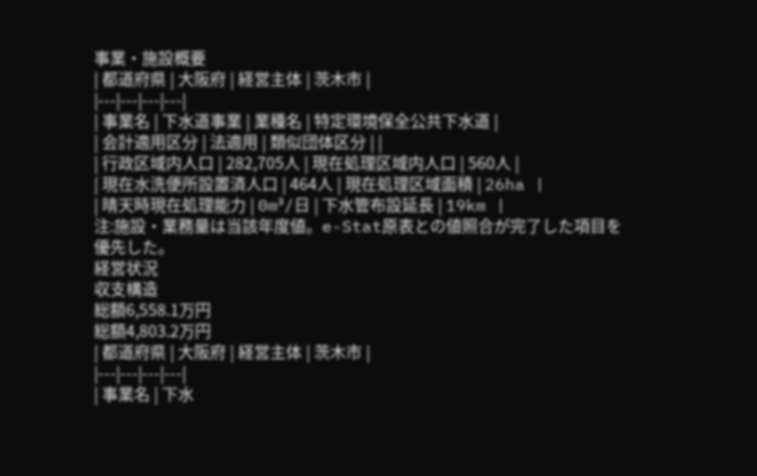事業・施設概要
| 都道府県 | 大阪府 | 経営主体 | 茨木市 |
|---|---|---|---|
| 事業名 | 下水道事業 | 業種名 | 特定環境保全公共下水道 |
| 会計適用区分 | 法適用 | 類似団体区分 | |
| 行政区域内人口 | 282,705人 | 現在処理区域内人口 | 560人 |
| 現在水洗便所設置済人口 | 464人 | 現在処理区域面積 | 26ha |
| 晴天時現在処理能力 | 0m³/日 | 下水管布設延長 | 19km |
注:施設・業務量は当該年度値。e-Stat原表との値照合が完了した項目を優先した。
経営状況
収支構造
総額6,558.1万円
総額4,803.2万円
| 都道府県 | 大阪府 | 経営主体 | 茨木市 |
|---|---|---|---|
| 事業名 | 下水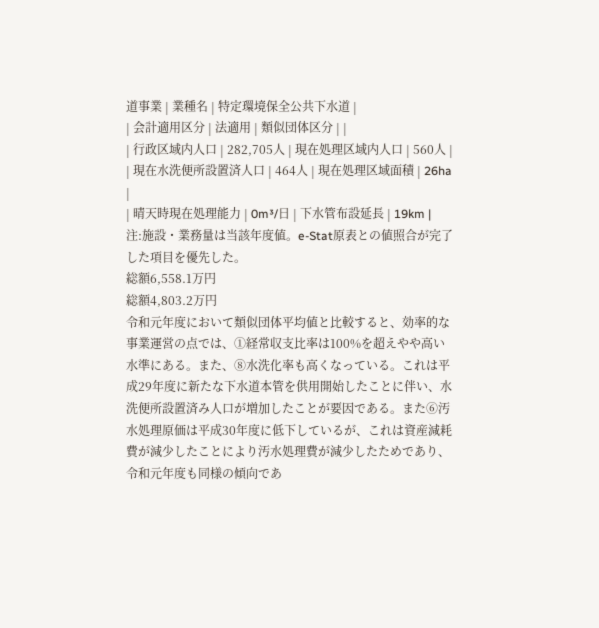道事業 | 業種名 | 特定環境保全公共下水道 |
| 会計適用区分 | 法適用 | 類似団体区分 | |
| 行政区域内人口 | 282,705人 | 現在処理区域内人口 | 560人 |
| 現在水洗便所設置済人口 | 464人 | 現在処理区域面積 | 26ha |
| 晴天時現在処理能力 | 0m³/日 | 下水管布設延長 | 19km |
注:施設・業務量は当該年度値。e-Stat原表との値照合が完了した項目を優先した。
総額6,558.1万円
総額4,803.2万円
令和元年度において類似団体平均値と比較すると、効率的な事業運営の点では、①経常収支比率は100%を超えやや高い水準にある。また、⑧水洗化率も高くなっている。これは平成29年度に新たな下水道本管を供用開始したことに伴い、水洗便所設置済み人口が増加したことが要因である。また⑥汚水処理原価は平成30年度に低下しているが、これは資産減耗費が減少したことにより汚水処理費が減少したためであり、令和元年度も同様の傾向であ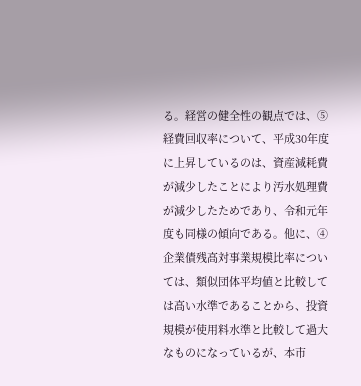る。経営の健全性の観点では、⑤経費回収率について、平成30年度に上昇しているのは、資産減耗費が減少したことにより汚水処理費が減少したためであり、令和元年度も同様の傾向である。他に、④企業債残高対事業規模比率については、類似団体平均値と比較しては高い水準であることから、投資規模が使用料水準と比較して過大なものになっているが、本市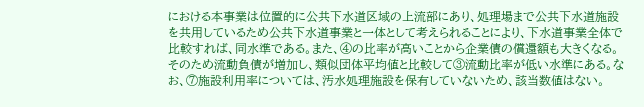における本事業は位置的に公共下水道区域の上流部にあり、処理場まで公共下水道施設を共用しているため公共下水道事業と一体として考えられることにより、下水道事業全体で比較すれば、同水準である。また、④の比率が高いことから企業債の償還額も大きくなる。そのため流動負債が増加し、類似団体平均値と比較して③流動比率が低い水準にある。なお、⑦施設利用率については、汚水処理施設を保有していないため、該当数値はない。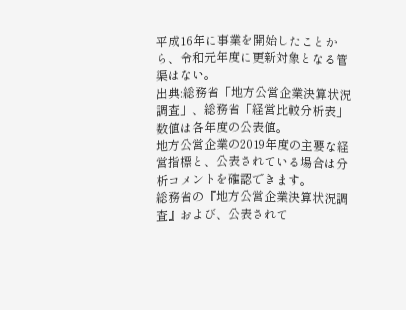平成16年に事業を開始したことから、令和元年度に更新対象となる管渠はない。
出典:総務省「地方公営企業決算状況調査」、総務省「経営比較分析表」数値は各年度の公表値。
地方公営企業の2019年度の主要な経営指標と、公表されている場合は分析コメントを確認できます。
総務省の『地方公営企業決算状況調査』および、公表されて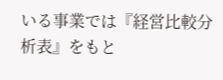いる事業では『経営比較分析表』をもと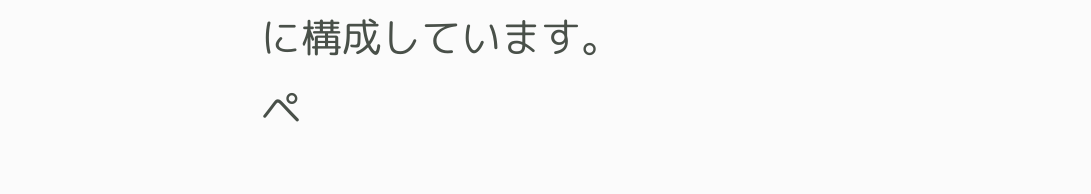に構成しています。
ペ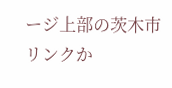ージ上部の茨木市リンクか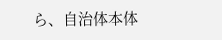ら、自治体本体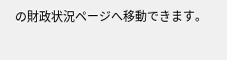の財政状況ページへ移動できます。